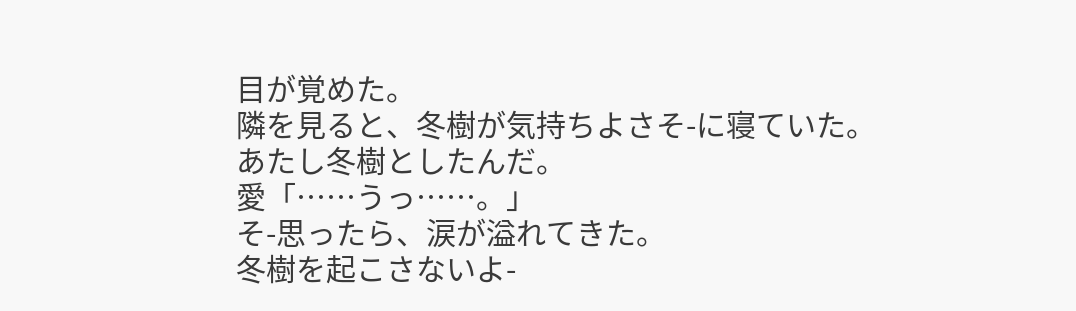目が覚めた。
隣を見ると、冬樹が気持ちよさそ-に寝ていた。
あたし冬樹としたんだ。
愛「……うっ……。」
そ-思ったら、涙が溢れてきた。
冬樹を起こさないよ-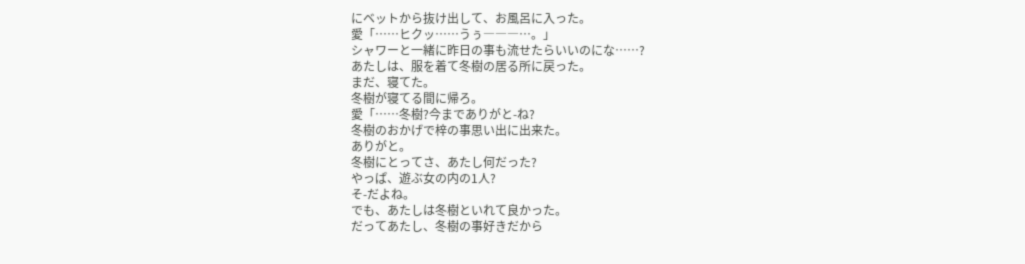にベットから抜け出して、お風呂に入った。
愛「……ヒクッ……うぅ―――…。」
シャワーと一緒に昨日の事も流せたらいいのにな……?
あたしは、服を着て冬樹の居る所に戻った。
まだ、寝てた。
冬樹が寝てる間に帰ろ。
愛「……冬樹?今までありがと-ね?
冬樹のおかげで梓の事思い出に出来た。
ありがと。
冬樹にとってさ、あたし何だった?
やっぱ、遊ぶ女の内の1人?
そ-だよね。
でも、あたしは冬樹といれて良かった。
だってあたし、冬樹の事好きだから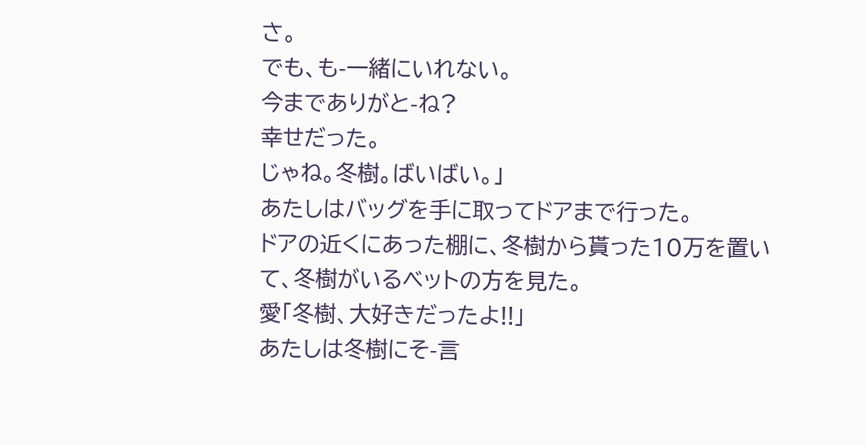さ。
でも、も-一緒にいれない。
今までありがと-ね?
幸せだった。
じゃね。冬樹。ばいばい。」
あたしはバッグを手に取ってドアまで行った。
ドアの近くにあった棚に、冬樹から貰った10万を置いて、冬樹がいるベットの方を見た。
愛「冬樹、大好きだったよ!!」
あたしは冬樹にそ-言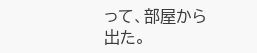って、部屋から出た。